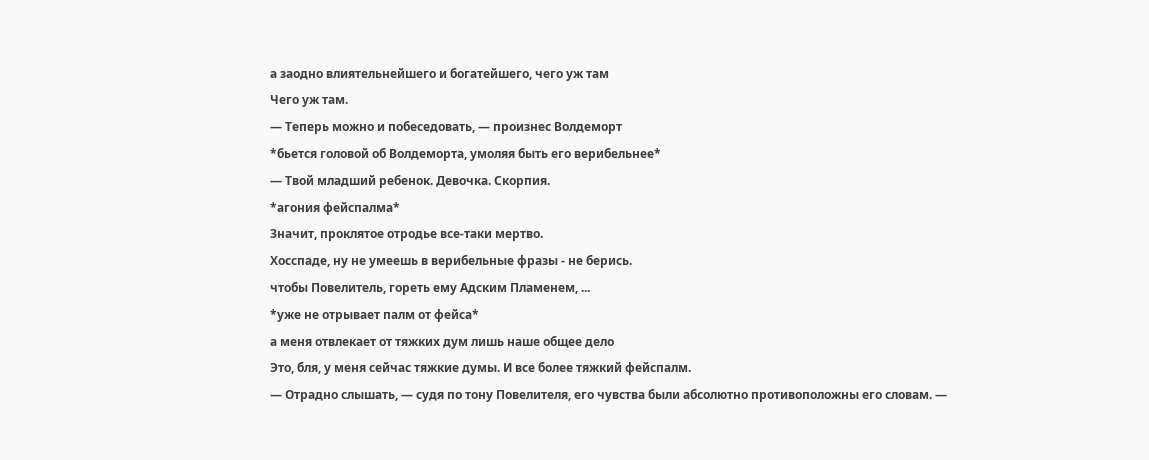а заодно влиятельнейшего и богатейшего, чего уж там
Чего уж там.
— Теперь можно и побеседовать, — произнес Волдеморт
*бьется головой об Волдеморта, умоляя быть его верибельнее*
— Твой младший ребенок. Девочка. Скорпия.
*агония фейспалма*
Значит, проклятое отродье все-таки мертво.
Хосспаде, ну не умеешь в верибельные фразы - не берись.
чтобы Повелитель, гореть ему Адским Пламенем, ...
*уже не отрывает палм от фейса*
а меня отвлекает от тяжких дум лишь наше общее дело
Это, бля, у меня сейчас тяжкие думы. И все более тяжкий фейспалм.
— Отрадно слышать, — судя по тону Повелителя, его чувства были абсолютно противоположны его словам. —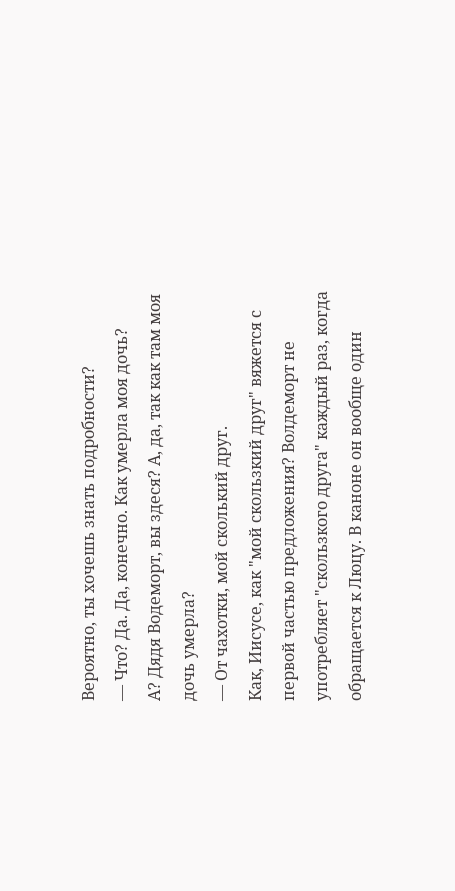Вероятно, ты хочешь знать подробности?
— Что? Да. Да, конечно. Как умерла моя дочь?
А? Дядя Водеморт, вы здеся? А, да, так как там моя дочь умерла?
— От чахотки, мой сколький друг.
Как, Иисусе, как "мой скользкий друг" вяжется с первой частью предложения? Волдеморт не употребляет "скользкого друга" каждый раз, когда обращается к Люцу. В каноне он вообще один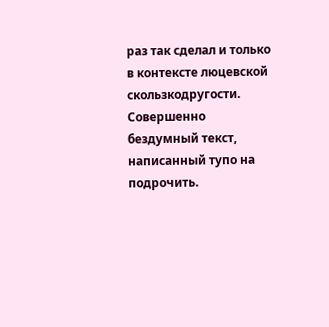раз так сделал и только в контексте люцевской скользкодругости.
Совершенно бездумный текст, написанный тупо на подрочить.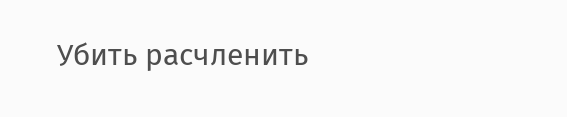Убить расчленить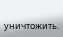уничтожить.